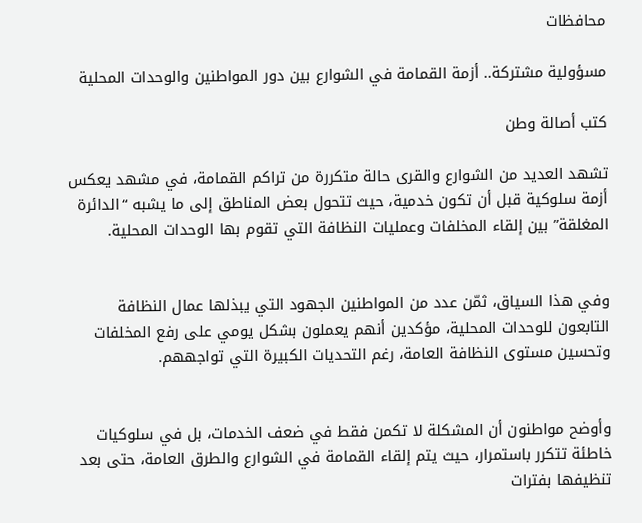محافظات

مسؤولية مشتركة.. أزمة القمامة في الشوارع بين دور المواطنين والوحدات المحلية

كتب أصالة وطن

تشهد العديد من الشوارع والقرى حالة متكررة من تراكم القمامة، في مشهد يعكس أزمة سلوكية قبل أن تكون خدمية، حيث تتحول بعض المناطق إلى ما يشبه “الدائرة المغلقة” بين إلقاء المخلفات وعمليات النظافة التي تقوم بها الوحدات المحلية.


وفي هذا السياق، ثمّن عدد من المواطنين الجهود التي يبذلها عمال النظافة التابعون للوحدات المحلية، مؤكدين أنهم يعملون بشكل يومي على رفع المخلفات وتحسين مستوى النظافة العامة، رغم التحديات الكبيرة التي تواجههم.


وأوضح مواطنون أن المشكلة لا تكمن فقط في ضعف الخدمات، بل في سلوكيات خاطئة تتكرر باستمرار، حيث يتم إلقاء القمامة في الشوارع والطرق العامة، حتى بعد تنظيفها بفترات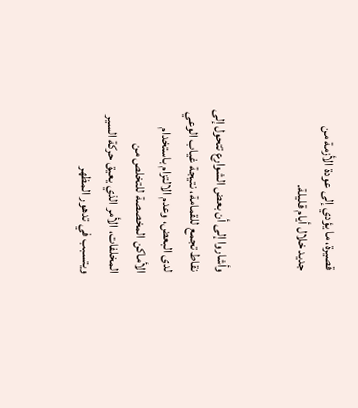قصيرة، ما يؤدي إلى عودة الأزمة من جديد خلال أيام قليلة.


وأشاروا إلى أن بعض الشوارع تتحول إلى نقاط تجمع للقمامة، نتيجة غياب الوعي لدى البعض، وعدم الالتزام باستخدام الأماكن المخصصة للتخلص من المخلفات، الأمر الذي يعيق حركة السير ويتسبب في تدهور المظهر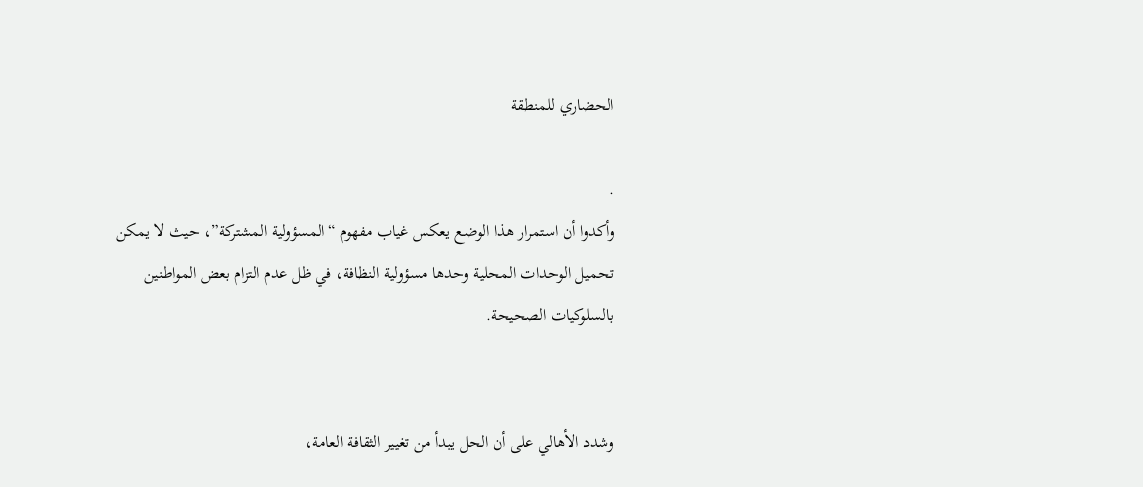الحضاري للمنطقة

.
وأكدوا أن استمرار هذا الوضع يعكس غياب مفهوم “المسؤولية المشتركة”، حيث لا يمكن تحميل الوحدات المحلية وحدها مسؤولية النظافة، في ظل عدم التزام بعض المواطنين بالسلوكيات الصحيحة.


وشدد الأهالي على أن الحل يبدأ من تغيير الثقافة العامة،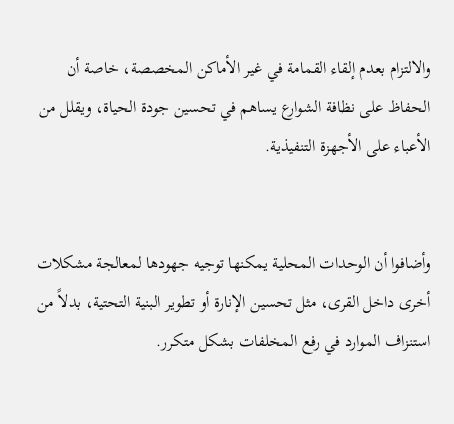والالتزام بعدم إلقاء القمامة في غير الأماكن المخصصة، خاصة أن الحفاظ على نظافة الشوارع يساهم في تحسين جودة الحياة، ويقلل من الأعباء على الأجهزة التنفيذية.


وأضافوا أن الوحدات المحلية يمكنها توجيه جهودها لمعالجة مشكلات أخرى داخل القرى، مثل تحسين الإنارة أو تطوير البنية التحتية، بدلاً من استنزاف الموارد في رفع المخلفات بشكل متكرر.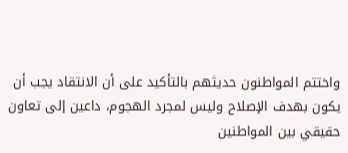واختتم المواطنون حديثهم بالتأكيد على أن الانتقاد يجب أن يكون بهدف الإصلاح وليس لمجرد الهجوم، داعين إلى تعاون حقيقي بين المواطنين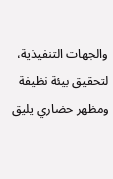والجهات التنفيذية، لتحقيق بيئة نظيفة ومظهر حضاري يليق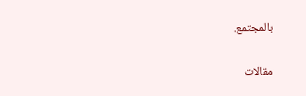بالمجتمع.

مقالات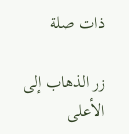ذات صلة

زر الذهاب إلى الأعلى